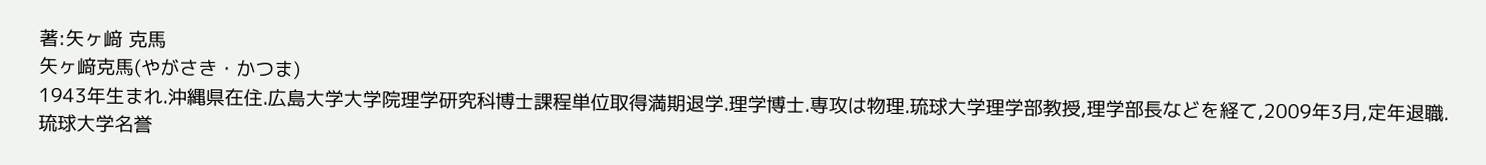著:矢ヶ﨑 克馬
矢ヶ﨑克馬(やがさき・かつま)
1943年生まれ.沖縄県在住.広島大学大学院理学研究科博士課程単位取得満期退学.理学博士.専攻は物理.琉球大学理学部教授,理学部長などを経て,2009年3月,定年退職.琉球大学名誉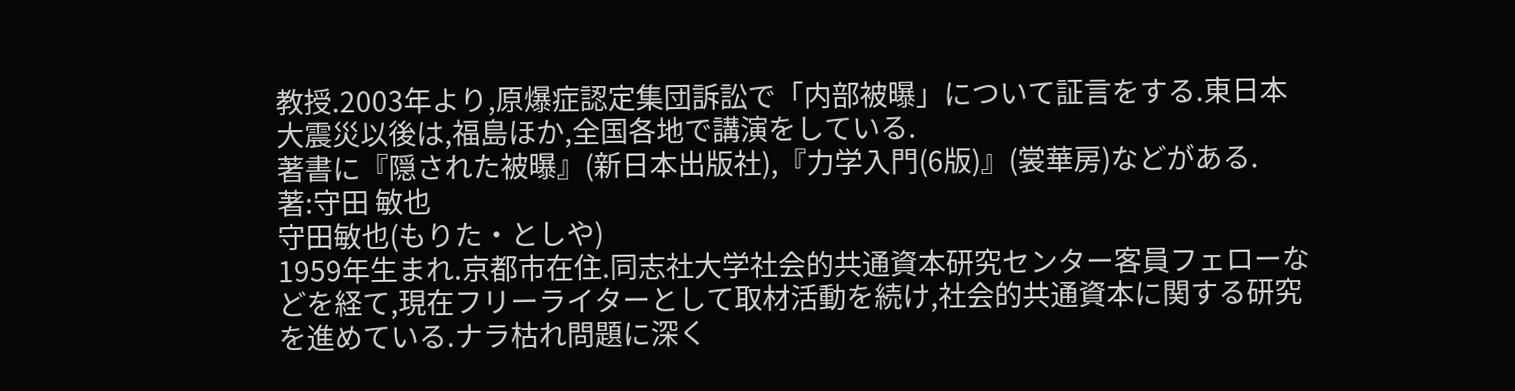教授.2003年より,原爆症認定集団訴訟で「内部被曝」について証言をする.東日本大震災以後は,福島ほか,全国各地で講演をしている.
著書に『隠された被曝』(新日本出版社),『力学入門(6版)』(裳華房)などがある.
著:守田 敏也
守田敏也(もりた・としや)
1959年生まれ.京都市在住.同志社大学社会的共通資本研究センター客員フェローなどを経て,現在フリーライターとして取材活動を続け,社会的共通資本に関する研究を進めている.ナラ枯れ問題に深く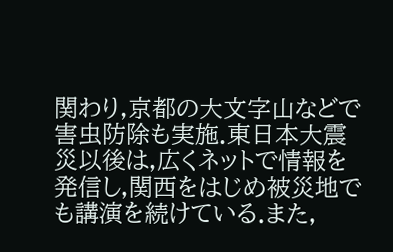関わり,京都の大文字山などで害虫防除も実施.東日本大震災以後は,広くネットで情報を発信し,関西をはじめ被災地でも講演を続けている.また,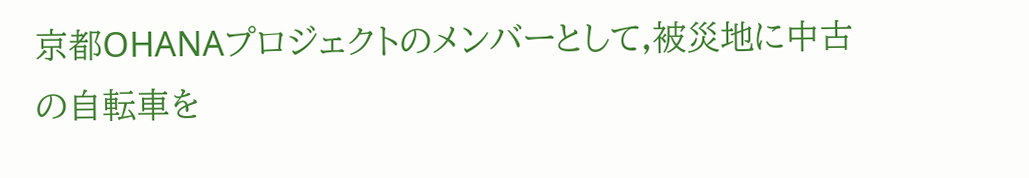京都OHANAプロジェクトのメンバーとして,被災地に中古の自転車を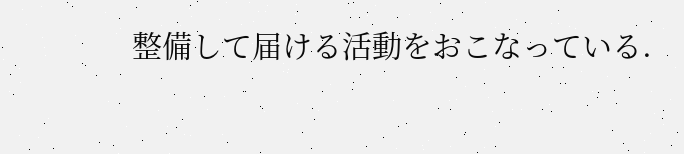整備して届ける活動をおこなっている.